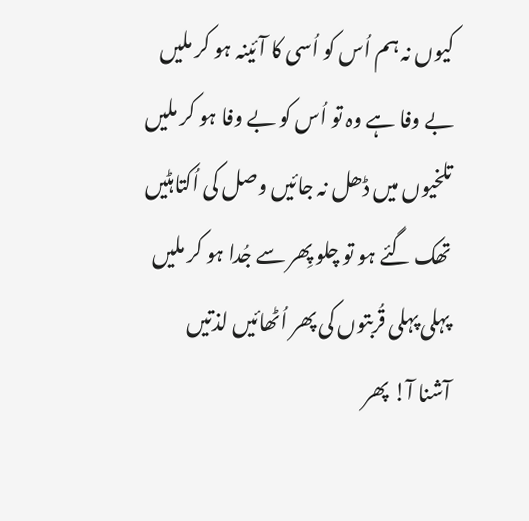کیوں نہ ہم اُس کو اُسی کا آئینہ ہو کر ملیں
بے وفا ہے وہ تو اُس کو بے وفا ہو کر ملیں
تلخیوں میں ڈھل نہ جائیں وصل کی اُکتاہٹیں
تھک گئے ہو تو چلو پِھر سے جُدا ہو کر ملیں
پہلی پہلی قُربتوں کی پھر اُٹھائیں لذتیں
آشنا آ! پھر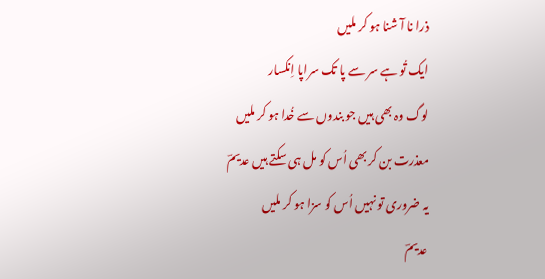ذرا نا آ شنا ہو کر ملیں
ایک تُو ہے سر سے پا تک سراپا اِنکسار
لوگ وہ بھی ہیں جو بندوں سے خُدا ہو کر ملیں
معذرت بن کر بھی اُس کو مل ہی سکتے ہیں عدیمؔ
یہ ضروری تو نہیں اُس کو سزا ہو کر ملیں
عدیمؔ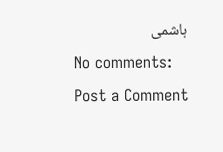ہاشمی
No comments:
Post a Comment